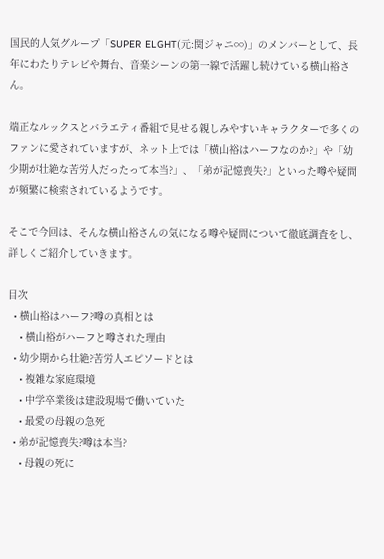国民的人気グループ「SUPER ELGHT(元:関ジャニ∞)」のメンバーとして、長年にわたりテレビや舞台、音楽シーンの第一線で活躍し続けている横山裕さん。

端正なルックスとバラエティ番組で見せる親しみやすいキャラクターで多くのファンに愛されていますが、ネット上では「横山裕はハーフなのか?」や「幼少期が壮絶な苦労人だったって本当?」、「弟が記憶喪失?」といった噂や疑問が頻繁に検索されているようです。

そこで今回は、そんな横山裕さんの気になる噂や疑問について徹底調査をし、詳しくご紹介していきます。

目次
  • 横山裕はハーフ?噂の真相とは
    • 横山裕がハーフと噂された理由
  • 幼少期から壮絶?苦労人エピソードとは
    • 複雑な家庭環境
    • 中学卒業後は建設現場で働いていた
    • 最愛の母親の急死
  • 弟が記憶喪失?噂は本当?
    • 母親の死に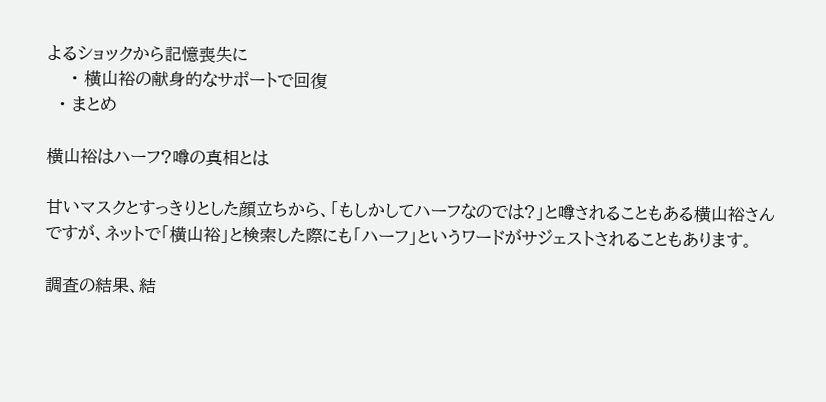よるショックから記憶喪失に
    • 横山裕の献身的なサポートで回復
  • まとめ

横山裕はハーフ?噂の真相とは

甘いマスクとすっきりとした顔立ちから、「もしかしてハーフなのでは?」と噂されることもある横山裕さんですが、ネットで「横山裕」と検索した際にも「ハーフ」というワードがサジェストされることもあります。

調査の結果、結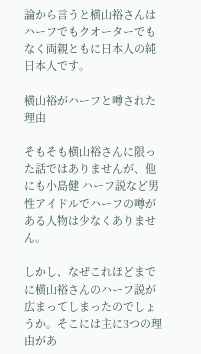論から言うと横山裕さんはハーフでもクオーターでもなく両親ともに日本人の純日本人です。

横山裕がハーフと噂された理由

そもそも横山裕さんに限った話ではありませんが、他にも小島健 ハーフ説など男性アイドルでハーフの噂がある人物は少なくありません。

しかし、なぜこれほどまでに横山裕さんのハーフ説が広まってしまったのでしょうか。そこには主に3つの理由があ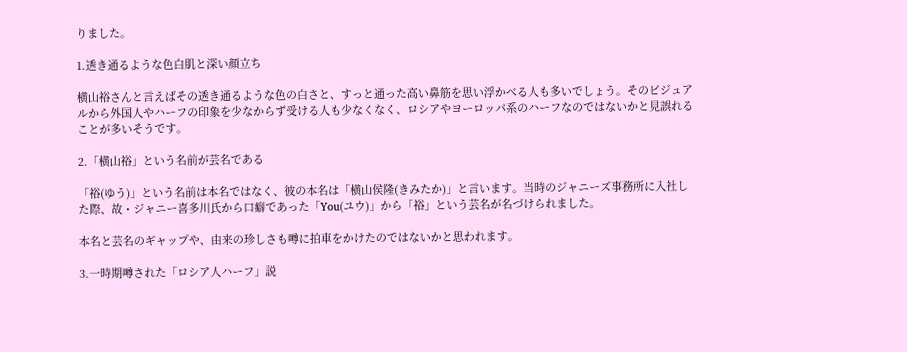りました。

1.透き通るような色白肌と深い顔立ち

横山裕さんと言えばその透き通るような色の白さと、すっと通った高い鼻筋を思い浮かべる人も多いでしょう。そのビジュアルから外国人やハーフの印象を少なからず受ける人も少なくなく、ロシアやヨーロッパ系のハーフなのではないかと見誤れることが多いそうです。

2.「横山裕」という名前が芸名である

「裕(ゆう)」という名前は本名ではなく、彼の本名は「横山侯隆(きみたか)」と言います。当時のジャニーズ事務所に入社した際、故・ジャニー喜多川氏から口癖であった「You(ユウ)」から「裕」という芸名が名づけられました。

本名と芸名のギャップや、由来の珍しさも噂に拍車をかけたのではないかと思われます。

3.一時期噂された「ロシア人ハーフ」説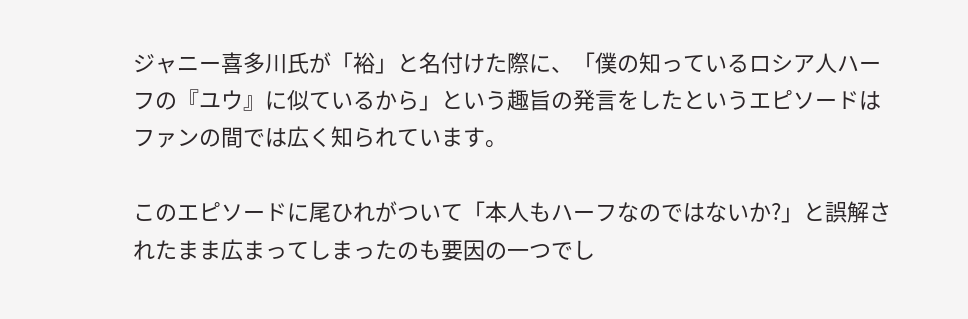ジャニー喜多川氏が「裕」と名付けた際に、「僕の知っているロシア人ハーフの『ユウ』に似ているから」という趣旨の発言をしたというエピソードはファンの間では広く知られています。

このエピソードに尾ひれがついて「本人もハーフなのではないか?」と誤解されたまま広まってしまったのも要因の一つでし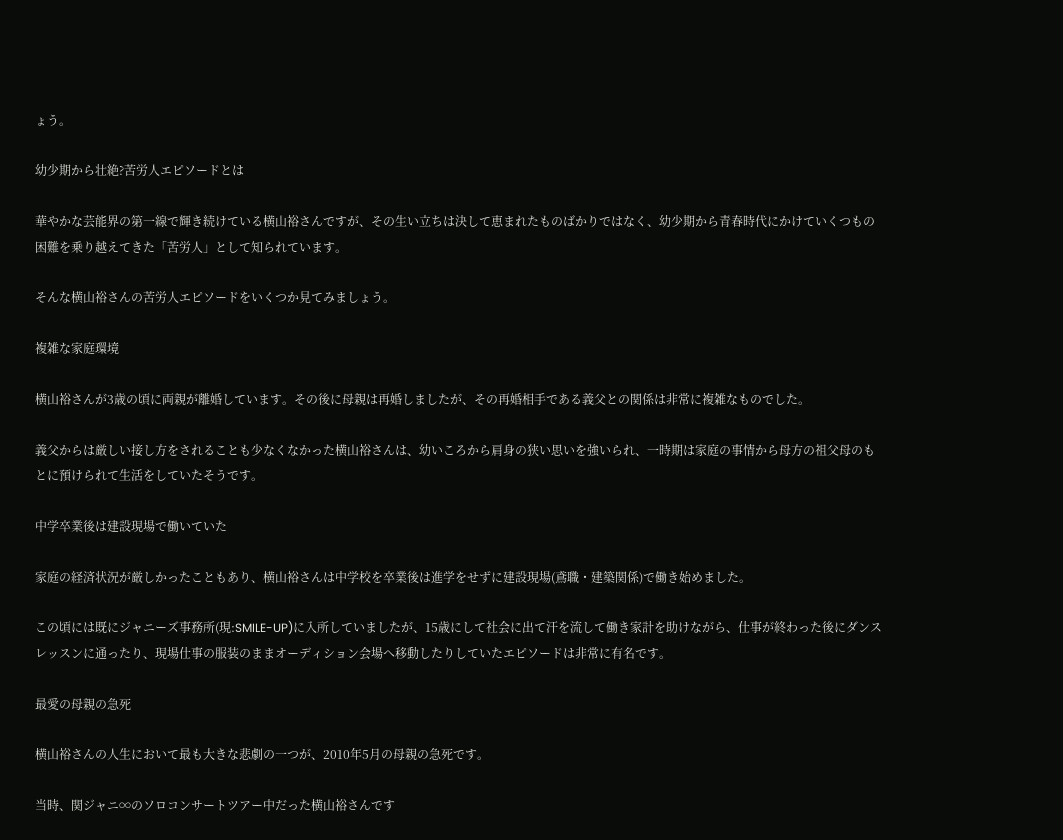ょう。

幼少期から壮絶?苦労人エピソードとは

華やかな芸能界の第一線で輝き続けている横山裕さんですが、その生い立ちは決して恵まれたものばかりではなく、幼少期から青春時代にかけていくつもの困難を乗り越えてきた「苦労人」として知られています。

そんな横山裕さんの苦労人エピソードをいくつか見てみましょう。

複雑な家庭環境

横山裕さんが3歳の頃に両親が離婚しています。その後に母親は再婚しましたが、その再婚相手である義父との関係は非常に複雑なものでした。

義父からは厳しい接し方をされることも少なくなかった横山裕さんは、幼いころから肩身の狭い思いを強いられ、一時期は家庭の事情から母方の祖父母のもとに預けられて生活をしていたそうです。

中学卒業後は建設現場で働いていた

家庭の経済状況が厳しかったこともあり、横山裕さんは中学校を卒業後は進学をせずに建設現場(鳶職・建築関係)で働き始めました。

この頃には既にジャニーズ事務所(現:SMILE-UP)に入所していましたが、15歳にして社会に出て汗を流して働き家計を助けながら、仕事が終わった後にダンスレッスンに通ったり、現場仕事の服装のままオーディション会場へ移動したりしていたエピソードは非常に有名です。

最愛の母親の急死

横山裕さんの人生において最も大きな悲劇の一つが、2010年5月の母親の急死です。

当時、関ジャニ∞のソロコンサートツアー中だった横山裕さんです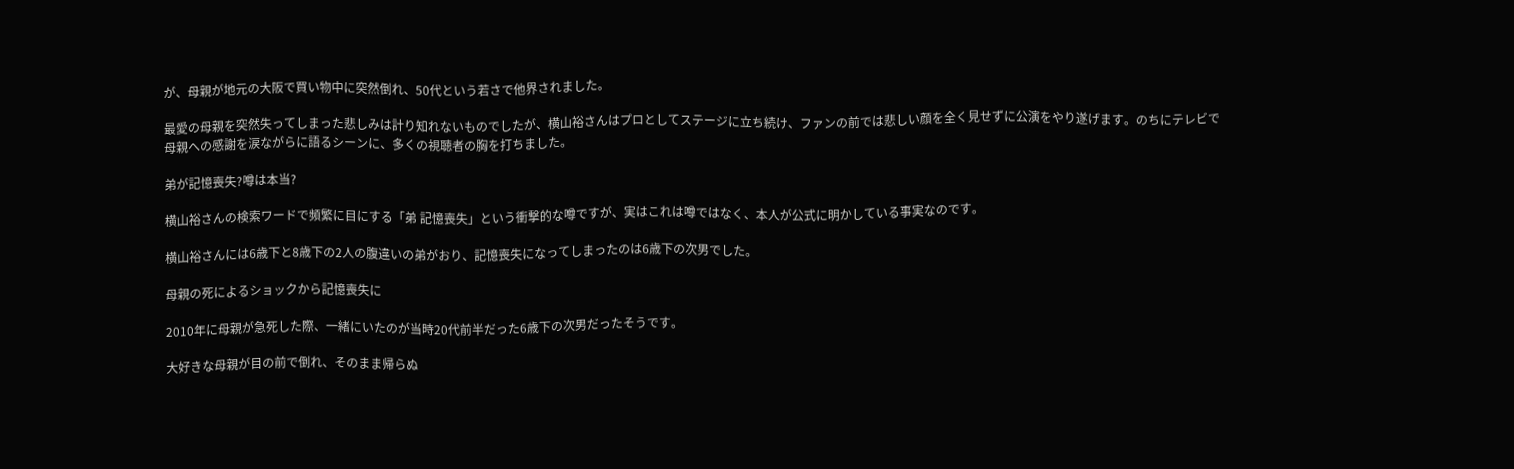が、母親が地元の大阪で買い物中に突然倒れ、50代という若さで他界されました。

最愛の母親を突然失ってしまった悲しみは計り知れないものでしたが、横山裕さんはプロとしてステージに立ち続け、ファンの前では悲しい顔を全く見せずに公演をやり遂げます。のちにテレビで母親への感謝を涙ながらに語るシーンに、多くの視聴者の胸を打ちました。

弟が記憶喪失?噂は本当?

横山裕さんの検索ワードで頻繁に目にする「弟 記憶喪失」という衝撃的な噂ですが、実はこれは噂ではなく、本人が公式に明かしている事実なのです。

横山裕さんには6歳下と8歳下の2人の腹違いの弟がおり、記憶喪失になってしまったのは6歳下の次男でした。

母親の死によるショックから記憶喪失に

2010年に母親が急死した際、一緒にいたのが当時20代前半だった6歳下の次男だったそうです。

大好きな母親が目の前で倒れ、そのまま帰らぬ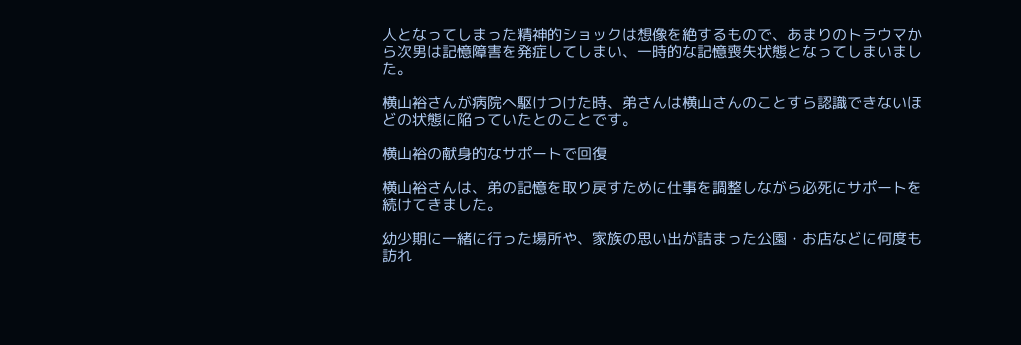人となってしまった精神的ショックは想像を絶するもので、あまりのトラウマから次男は記憶障害を発症してしまい、一時的な記憶喪失状態となってしまいました。

横山裕さんが病院へ駆けつけた時、弟さんは横山さんのことすら認識できないほどの状態に陥っていたとのことです。

横山裕の献身的なサポートで回復

横山裕さんは、弟の記憶を取り戻すために仕事を調整しながら必死にサポートを続けてきました。

幼少期に一緒に行った場所や、家族の思い出が詰まった公園・お店などに何度も訪れ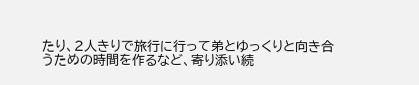たり、2人きりで旅行に行って弟とゆっくりと向き合うための時間を作るなど、寄り添い続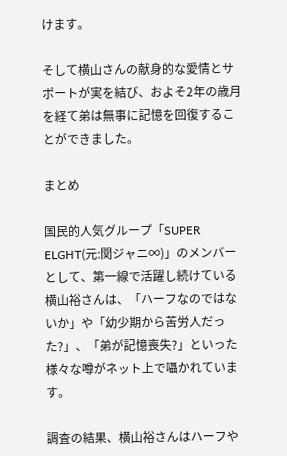けます。

そして横山さんの献身的な愛情とサポートが実を結び、およそ2年の歳月を経て弟は無事に記憶を回復することができました。

まとめ

国民的人気グループ「SUPER ELGHT(元:関ジャニ∞)」のメンバーとして、第一線で活躍し続けている横山裕さんは、「ハーフなのではないか」や「幼少期から苦労人だった?」、「弟が記憶喪失?」といった様々な噂がネット上で囁かれています。

調査の結果、横山裕さんはハーフや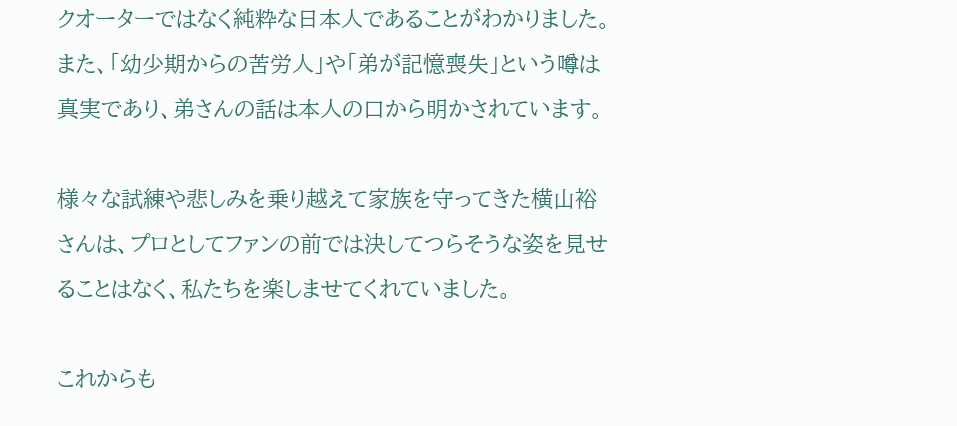クオーターではなく純粋な日本人であることがわかりました。また、「幼少期からの苦労人」や「弟が記憶喪失」という噂は真実であり、弟さんの話は本人の口から明かされています。

様々な試練や悲しみを乗り越えて家族を守ってきた横山裕さんは、プロとしてファンの前では決してつらそうな姿を見せることはなく、私たちを楽しませてくれていました。

これからも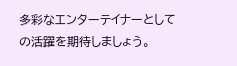多彩なエンターテイナーとしての活躍を期待しましょう。